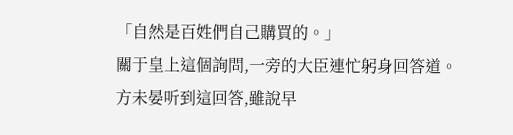「自然是百姓們自己購買的。」
關于皇上這個詢問,一旁的大臣連忙躬身回答道。
方未晏听到這回答,雖說早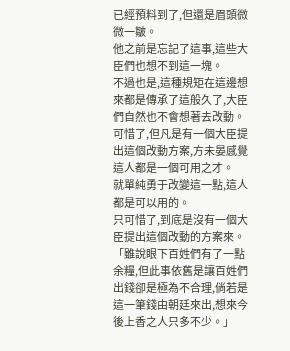已經預料到了,但還是眉頭微微一皺。
他之前是忘記了這事,這些大臣們也想不到這一塊。
不過也是,這種規矩在這邊想來都是傳承了這般久了,大臣們自然也不會想著去改動。
可惜了,但凡是有一個大臣提出這個改動方案,方未晏感覺這人都是一個可用之才。
就單純勇于改變這一點,這人都是可以用的。
只可惜了,到底是沒有一個大臣提出這個改動的方案來。
「雖說眼下百姓們有了一點余糧,但此事依舊是讓百姓們出錢卻是極為不合理,倘若是這一筆錢由朝廷來出,想來今後上香之人只多不少。」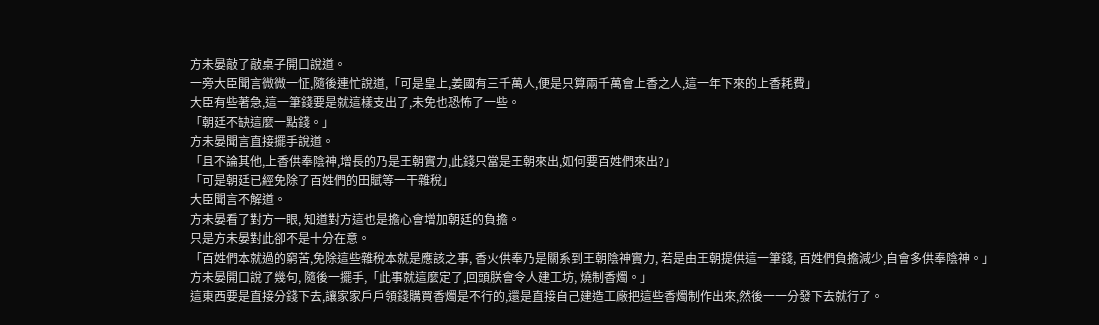方未晏敲了敲桌子開口說道。
一旁大臣聞言微微一怔,隨後連忙說道,「可是皇上,姜國有三千萬人,便是只算兩千萬會上香之人,這一年下來的上香耗費」
大臣有些著急,這一筆錢要是就這樣支出了,未免也恐怖了一些。
「朝廷不缺這麼一點錢。」
方未晏聞言直接擺手說道。
「且不論其他,上香供奉陰神,增長的乃是王朝實力,此錢只當是王朝來出,如何要百姓們來出?」
「可是朝廷已經免除了百姓們的田賦等一干雜稅」
大臣聞言不解道。
方未晏看了對方一眼, 知道對方這也是擔心會增加朝廷的負擔。
只是方未晏對此卻不是十分在意。
「百姓們本就過的窮苦,免除這些雜稅本就是應該之事, 香火供奉乃是關系到王朝陰神實力, 若是由王朝提供這一筆錢, 百姓們負擔減少,自會多供奉陰神。」
方未晏開口說了幾句, 隨後一擺手,「此事就這麼定了,回頭朕會令人建工坊, 燒制香燭。」
這東西要是直接分錢下去,讓家家戶戶領錢購買香燭是不行的,還是直接自己建造工廠把這些香燭制作出來,然後一一分發下去就行了。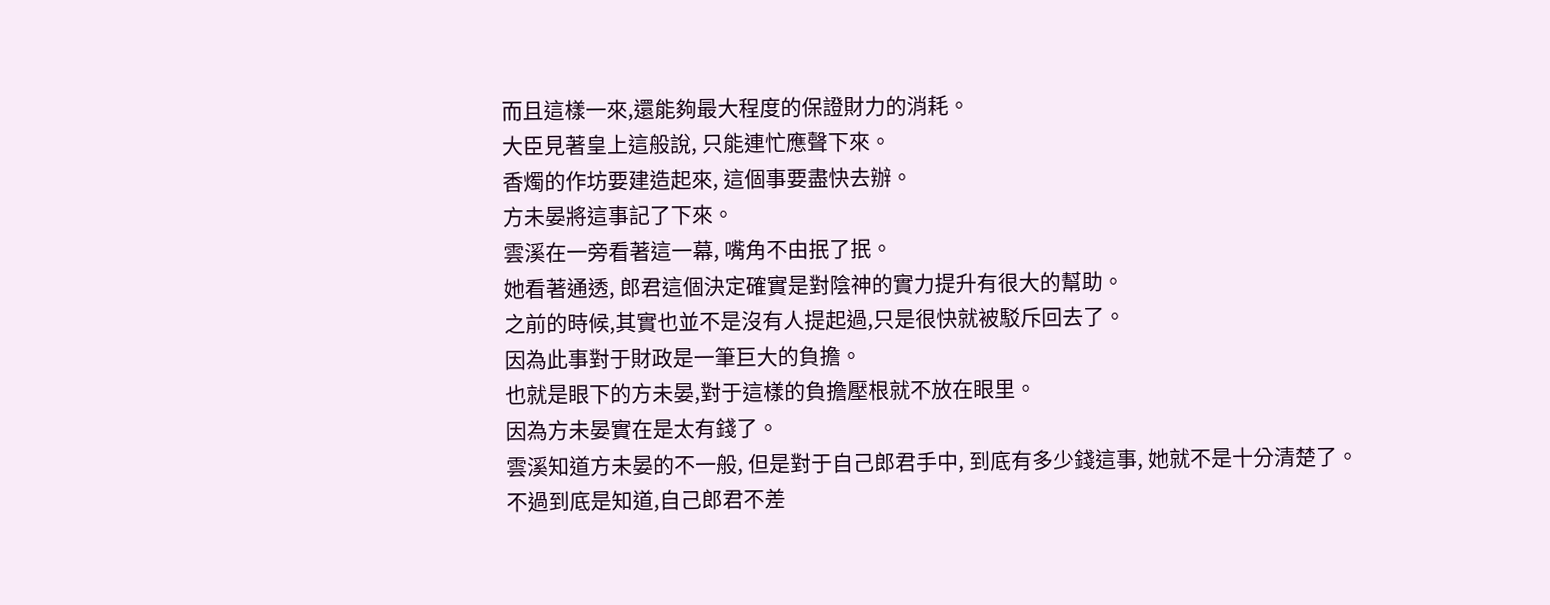而且這樣一來,還能夠最大程度的保證財力的消耗。
大臣見著皇上這般說, 只能連忙應聲下來。
香燭的作坊要建造起來, 這個事要盡快去辦。
方未晏將這事記了下來。
雲溪在一旁看著這一幕, 嘴角不由抿了抿。
她看著通透, 郎君這個決定確實是對陰神的實力提升有很大的幫助。
之前的時候,其實也並不是沒有人提起過,只是很快就被駁斥回去了。
因為此事對于財政是一筆巨大的負擔。
也就是眼下的方未晏,對于這樣的負擔壓根就不放在眼里。
因為方未晏實在是太有錢了。
雲溪知道方未晏的不一般, 但是對于自己郎君手中, 到底有多少錢這事, 她就不是十分清楚了。
不過到底是知道,自己郎君不差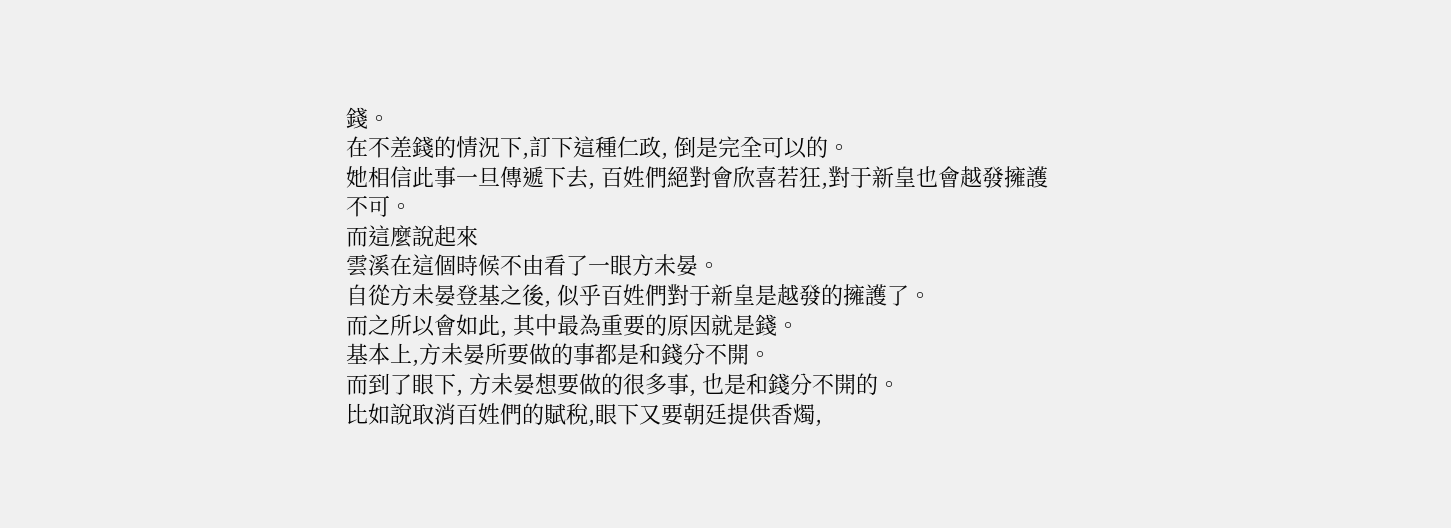錢。
在不差錢的情況下,訂下這種仁政, 倒是完全可以的。
她相信此事一旦傳遞下去, 百姓們絕對會欣喜若狂,對于新皇也會越發擁護不可。
而這麼說起來
雲溪在這個時候不由看了一眼方未晏。
自從方未晏登基之後, 似乎百姓們對于新皇是越發的擁護了。
而之所以會如此, 其中最為重要的原因就是錢。
基本上,方未晏所要做的事都是和錢分不開。
而到了眼下, 方未晏想要做的很多事, 也是和錢分不開的。
比如說取消百姓們的賦稅,眼下又要朝廷提供香燭,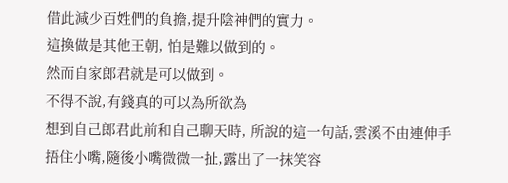借此減少百姓們的負擔,提升陰神們的實力。
這換做是其他王朝, 怕是難以做到的。
然而自家郎君就是可以做到。
不得不說,有錢真的可以為所欲為
想到自己郎君此前和自己聊天時, 所說的這一句話,雲溪不由連伸手捂住小嘴,隨後小嘴微微一扯,露出了一抹笑容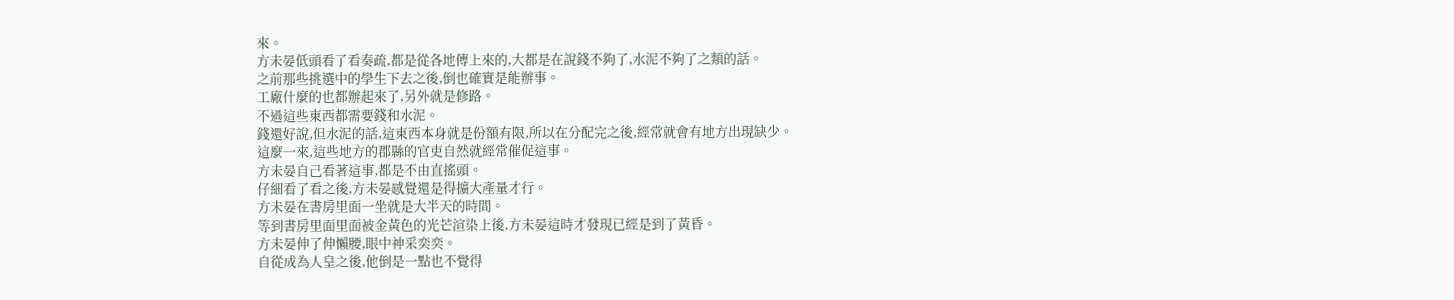來。
方未晏低頭看了看奏疏,都是從各地傳上來的,大都是在說錢不夠了,水泥不夠了之類的話。
之前那些挑選中的學生下去之後,倒也確實是能辦事。
工廠什麼的也都辦起來了,另外就是修路。
不過這些東西都需要錢和水泥。
錢還好說,但水泥的話,這東西本身就是份額有限,所以在分配完之後,經常就會有地方出現缺少。
這麼一來,這些地方的郡縣的官吏自然就經常催促這事。
方未晏自己看著這事,都是不由直搖頭。
仔細看了看之後,方未晏感覺還是得擴大產量才行。
方未晏在書房里面一坐就是大半天的時間。
等到書房里面里面被金黃色的光芒渲染上後,方未晏這時才發現已經是到了黃昏。
方未晏伸了伸懶腰,眼中神采奕奕。
自從成為人皇之後,他倒是一點也不覺得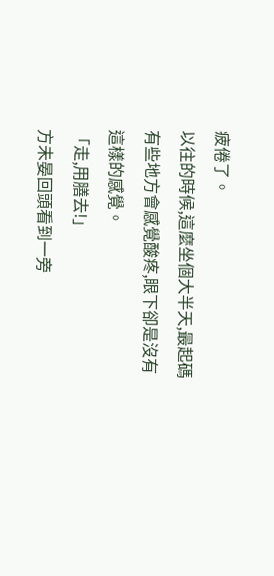疲倦了。
以往的時候,這麼坐個大半天,最起碼有些地方會感覺酸疼,眼下卻是沒有這樣的感覺。
「走,用膳去!」
方未晏回頭看到一旁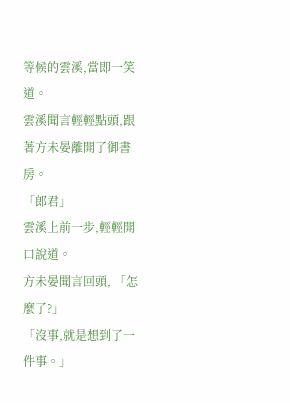等候的雲溪,當即一笑道。
雲溪聞言輕輕點頭,跟著方未晏離開了御書房。
「郎君」
雲溪上前一步,輕輕開口說道。
方未晏聞言回頭, 「怎麼了?」
「沒事,就是想到了一件事。」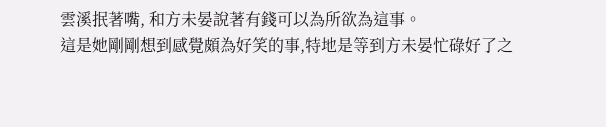雲溪抿著嘴, 和方未晏說著有錢可以為所欲為這事。
這是她剛剛想到感覺頗為好笑的事,特地是等到方未晏忙碌好了之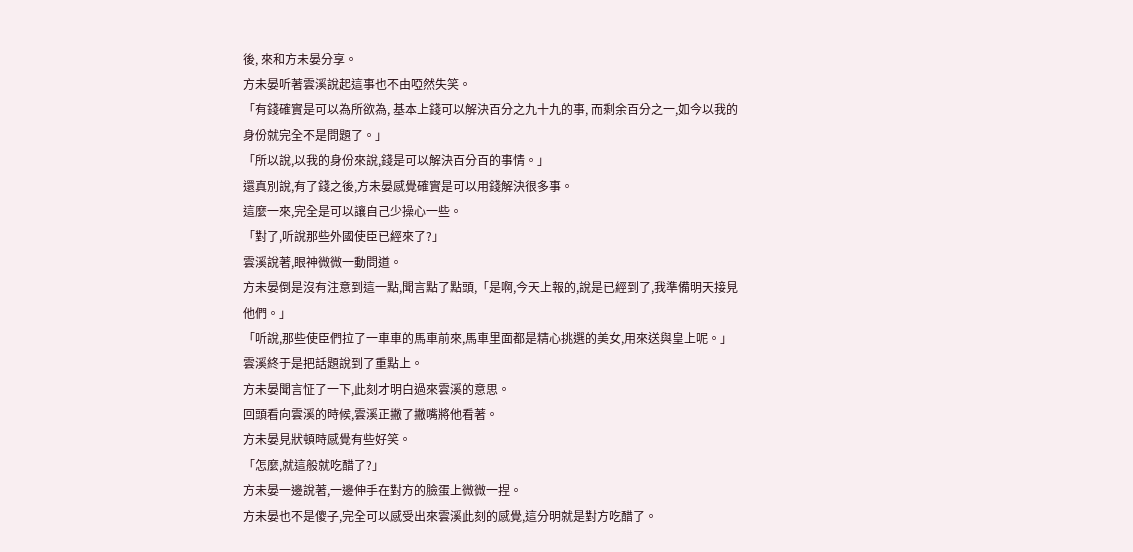後, 來和方未晏分享。
方未晏听著雲溪說起這事也不由啞然失笑。
「有錢確實是可以為所欲為, 基本上錢可以解決百分之九十九的事, 而剩余百分之一,如今以我的身份就完全不是問題了。」
「所以說,以我的身份來說,錢是可以解決百分百的事情。」
還真別說,有了錢之後,方未晏感覺確實是可以用錢解決很多事。
這麼一來,完全是可以讓自己少操心一些。
「對了,听說那些外國使臣已經來了?」
雲溪說著,眼神微微一動問道。
方未晏倒是沒有注意到這一點,聞言點了點頭,「是啊,今天上報的,說是已經到了,我準備明天接見他們。」
「听說,那些使臣們拉了一車車的馬車前來,馬車里面都是精心挑選的美女,用來送與皇上呢。」
雲溪終于是把話題說到了重點上。
方未晏聞言怔了一下,此刻才明白過來雲溪的意思。
回頭看向雲溪的時候,雲溪正撇了撇嘴將他看著。
方未晏見狀頓時感覺有些好笑。
「怎麼,就這般就吃醋了?」
方未晏一邊說著,一邊伸手在對方的臉蛋上微微一捏。
方未晏也不是傻子,完全可以感受出來雲溪此刻的感覺,這分明就是對方吃醋了。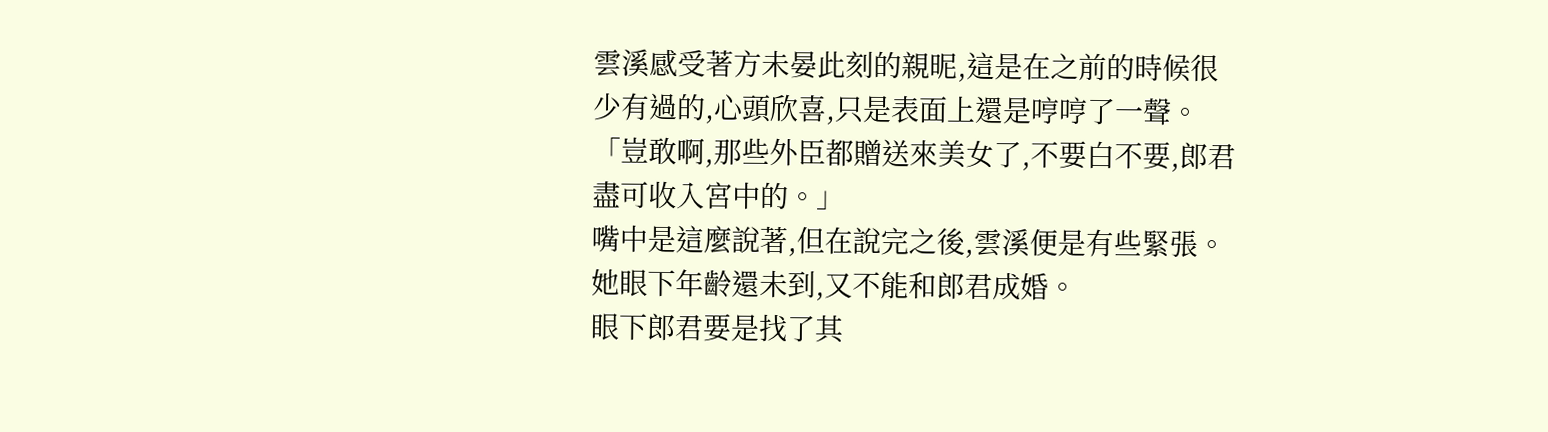雲溪感受著方未晏此刻的親昵,這是在之前的時候很少有過的,心頭欣喜,只是表面上還是哼哼了一聲。
「豈敢啊,那些外臣都贈送來美女了,不要白不要,郎君盡可收入宮中的。」
嘴中是這麼說著,但在說完之後,雲溪便是有些緊張。
她眼下年齡還未到,又不能和郎君成婚。
眼下郎君要是找了其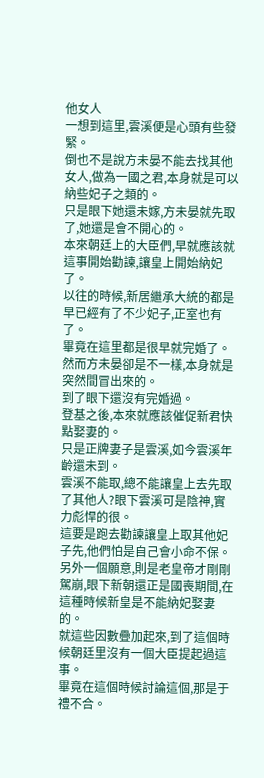他女人
一想到這里,雲溪便是心頭有些發緊。
倒也不是說方未晏不能去找其他女人,做為一國之君,本身就是可以納些妃子之類的。
只是眼下她還未嫁,方未晏就先取了,她還是會不開心的。
本來朝廷上的大臣們,早就應該就這事開始勸諫,讓皇上開始納妃了。
以往的時候,新居繼承大統的都是早已經有了不少妃子,正室也有了。
畢竟在這里都是很早就完婚了。
然而方未晏卻是不一樣,本身就是突然間冒出來的。
到了眼下還沒有完婚過。
登基之後,本來就應該催促新君快點娶妻的。
只是正牌妻子是雲溪,如今雲溪年齡還未到。
雲溪不能取,總不能讓皇上去先取了其他人?眼下雲溪可是陰神,實力彪悍的很。
這要是跑去勸諫讓皇上取其他妃子先,他們怕是自己會小命不保。
另外一個願意,則是老皇帝才剛剛駕崩,眼下新朝還正是國喪期間,在這種時候新皇是不能納妃娶妻的。
就這些因數疊加起來,到了這個時候朝廷里沒有一個大臣提起過這事。
畢竟在這個時候討論這個,那是于禮不合。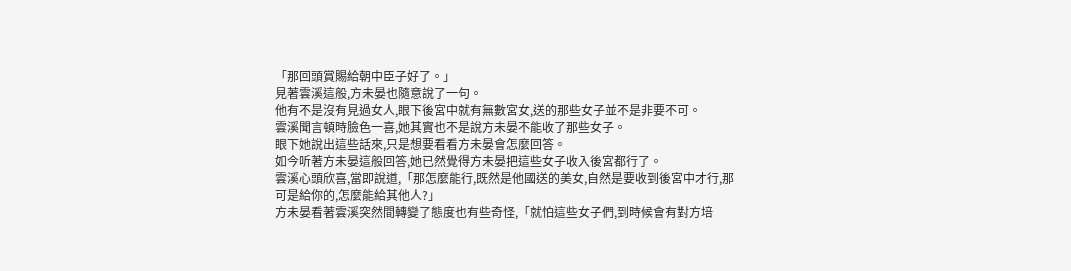「那回頭賞賜給朝中臣子好了。」
見著雲溪這般,方未晏也隨意說了一句。
他有不是沒有見過女人,眼下後宮中就有無數宮女,送的那些女子並不是非要不可。
雲溪聞言頓時臉色一喜,她其實也不是說方未晏不能收了那些女子。
眼下她說出這些話來,只是想要看看方未晏會怎麼回答。
如今听著方未晏這般回答,她已然覺得方未晏把這些女子收入後宮都行了。
雲溪心頭欣喜,當即說道,「那怎麼能行,既然是他國送的美女,自然是要收到後宮中才行,那可是給你的,怎麼能給其他人?」
方未晏看著雲溪突然間轉變了態度也有些奇怪,「就怕這些女子們,到時候會有對方培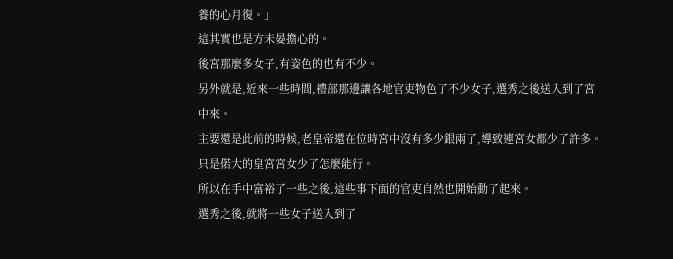養的心月復。」
這其實也是方未晏擔心的。
後宮那麼多女子,有姿色的也有不少。
另外就是,近來一些時間,禮部那邊讓各地官吏物色了不少女子,選秀之後送入到了宮中來。
主要還是此前的時候,老皇帝還在位時宮中沒有多少銀兩了,導致連宮女都少了許多。
只是偌大的皇宮宮女少了怎麼能行。
所以在手中富裕了一些之後,這些事下面的官吏自然也開始動了起來。
選秀之後,就將一些女子送入到了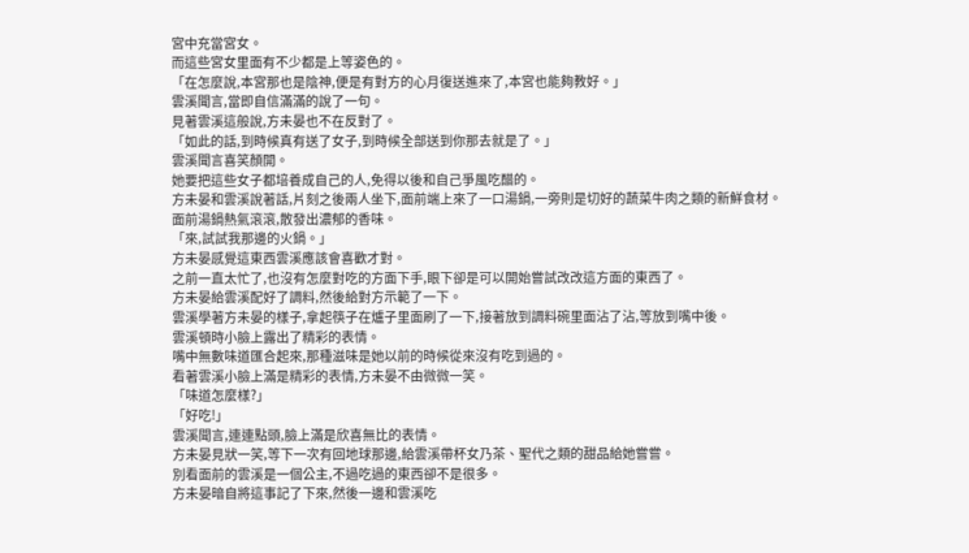宮中充當宮女。
而這些宮女里面有不少都是上等姿色的。
「在怎麼說,本宮那也是陰神,便是有對方的心月復送進來了,本宮也能夠教好。」
雲溪聞言,當即自信滿滿的說了一句。
見著雲溪這般說,方未晏也不在反對了。
「如此的話,到時候真有送了女子,到時候全部送到你那去就是了。」
雲溪聞言喜笑顏開。
她要把這些女子都培養成自己的人,免得以後和自己爭風吃醋的。
方未晏和雲溪說著話,片刻之後兩人坐下,面前端上來了一口湯鍋,一旁則是切好的蔬菜牛肉之類的新鮮食材。
面前湯鍋熱氣滾滾,散發出濃郁的香味。
「來,試試我那邊的火鍋。」
方未晏感覺這東西雲溪應該會喜歡才對。
之前一直太忙了,也沒有怎麼對吃的方面下手,眼下卻是可以開始嘗試改改這方面的東西了。
方未晏給雲溪配好了調料,然後給對方示範了一下。
雲溪學著方未晏的樣子,拿起筷子在爐子里面刷了一下,接著放到調料碗里面沾了沾,等放到嘴中後。
雲溪頓時小臉上露出了精彩的表情。
嘴中無數味道匯合起來,那種滋味是她以前的時候從來沒有吃到過的。
看著雲溪小臉上滿是精彩的表情,方未晏不由微微一笑。
「味道怎麼樣?」
「好吃!」
雲溪聞言,連連點頭,臉上滿是欣喜無比的表情。
方未晏見狀一笑,等下一次有回地球那邊,給雲溪帶杯女乃茶、聖代之類的甜品給她嘗嘗。
別看面前的雲溪是一個公主,不過吃過的東西卻不是很多。
方未晏暗自將這事記了下來,然後一邊和雲溪吃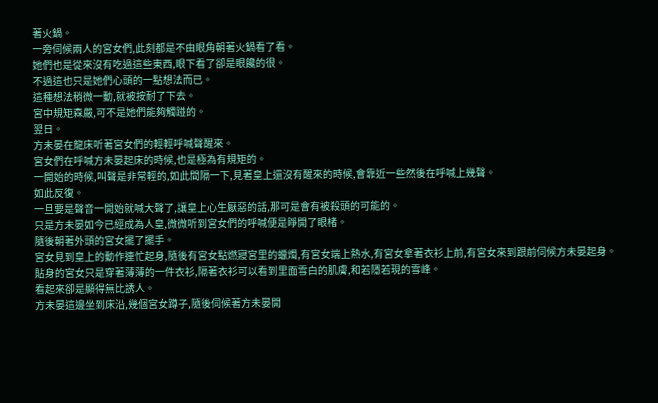著火鍋。
一旁伺候兩人的宮女們,此刻都是不由眼角朝著火鍋看了看。
她們也是從來沒有吃過這些東西,眼下看了卻是眼饞的很。
不過這也只是她們心頭的一點想法而已。
這種想法稍微一動,就被按耐了下去。
宮中規矩森嚴,可不是她們能夠觸踫的。
翌日。
方未晏在龍床听著宮女們的輕輕呼喊聲醒來。
宮女們在呼喊方未晏起床的時候,也是極為有規矩的。
一開始的時候,叫聲是非常輕的,如此間隔一下,見著皇上還沒有醒來的時候,會靠近一些然後在呼喊上幾聲。
如此反復。
一旦要是聲音一開始就喊大聲了,讓皇上心生厭惡的話,那可是會有被殺頭的可能的。
只是方未晏如今已經成為人皇,微微听到宮女們的呼喊便是睜開了眼楮。
隨後朝著外頭的宮女擺了擺手。
宮女見到皇上的動作連忙起身,隨後有宮女點燃寢宮里的蠟燭,有宮女端上熱水,有宮女拿著衣衫上前,有宮女來到跟前伺候方未晏起身。
貼身的宮女只是穿著薄薄的一件衣衫,隔著衣衫可以看到里面雪白的肌膚,和若隱若現的雪峰。
看起來卻是顯得無比誘人。
方未晏這邊坐到床沿,幾個宮女蹲子,隨後伺候著方未晏開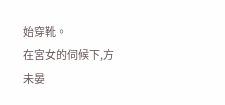始穿靴。
在宮女的伺候下,方未晏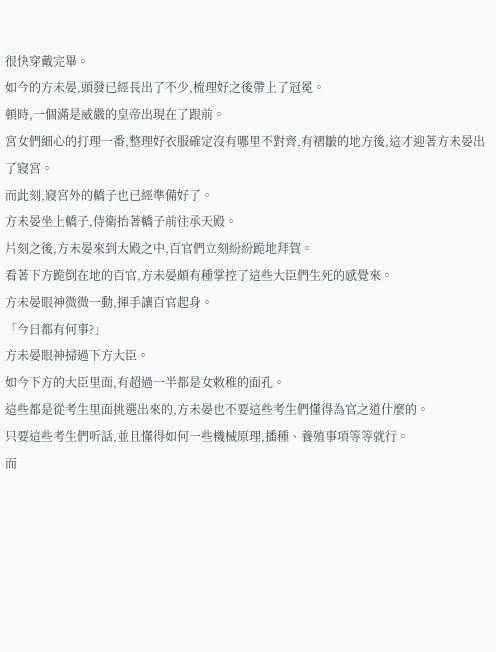很快穿戴完畢。
如今的方未晏,頭發已經長出了不少,梳理好之後帶上了冠冕。
頓時,一個滿是威嚴的皇帝出現在了跟前。
宮女們細心的打理一番,整理好衣服確定沒有哪里不對齊,有褶皺的地方後,這才迎著方未晏出了寢宮。
而此刻,寢宮外的轎子也已經準備好了。
方未晏坐上轎子,侍衛抬著轎子前往承天殿。
片刻之後,方未晏來到大殿之中,百官們立刻紛紛跪地拜賀。
看著下方跪倒在地的百官,方未晏頗有種掌控了這些大臣們生死的感覺來。
方未晏眼神微微一動,揮手讓百官起身。
「今日都有何事?」
方未晏眼神掃過下方大臣。
如今下方的大臣里面,有超過一半都是女敕稚的面孔。
這些都是從考生里面挑選出來的,方未晏也不要這些考生們懂得為官之道什麼的。
只要這些考生們听話,並且懂得如何一些機械原理,播種、養殖事項等等就行。
而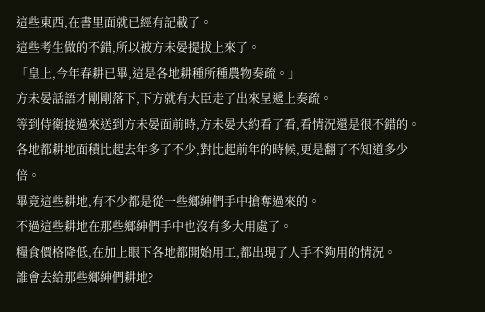這些東西,在書里面就已經有記載了。
這些考生做的不錯,所以被方未晏提拔上來了。
「皇上,今年春耕已畢,這是各地耕種所種農物奏疏。」
方未晏話語才剛剛落下,下方就有大臣走了出來呈遞上奏疏。
等到侍衛接過來送到方未晏面前時,方未晏大約看了看,看情況還是很不錯的。
各地都耕地面積比起去年多了不少,對比起前年的時候,更是翻了不知道多少倍。
畢竟這些耕地,有不少都是從一些鄉紳們手中搶奪過來的。
不過這些耕地在那些鄉紳們手中也沒有多大用處了。
糧食價格降低,在加上眼下各地都開始用工,都出現了人手不夠用的情況。
誰會去給那些鄉紳們耕地?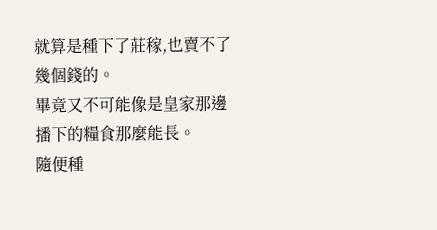就算是種下了莊稼,也賣不了幾個錢的。
畢竟又不可能像是皇家那邊播下的糧食那麼能長。
隨便種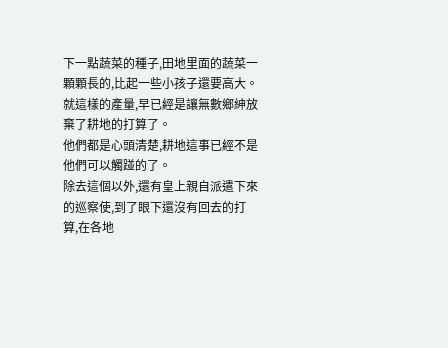下一點蔬菜的種子,田地里面的蔬菜一顆顆長的,比起一些小孩子還要高大。
就這樣的產量,早已經是讓無數鄉紳放棄了耕地的打算了。
他們都是心頭清楚,耕地這事已經不是他們可以觸踫的了。
除去這個以外,還有皇上親自派遣下來的巡察使,到了眼下還沒有回去的打算,在各地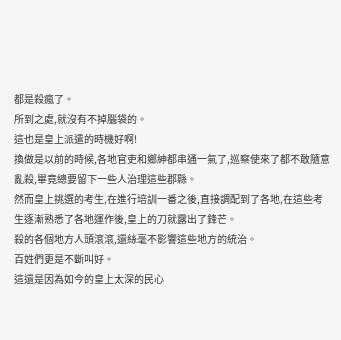都是殺瘋了。
所到之處,就沒有不掉腦袋的。
這也是皇上派遣的時機好啊!
換做是以前的時候,各地官吏和鄉紳都串通一氣了,巡察使來了都不敢隨意亂殺,畢竟總要留下一些人治理這些郡縣。
然而皇上挑選的考生,在進行培訓一番之後,直接調配到了各地,在這些考生逐漸熟悉了各地運作後,皇上的刀就露出了鋒芒。
殺的各個地方人頭滾滾,還絲毫不影響這些地方的統治。
百姓們更是不斷叫好。
這還是因為如今的皇上太深的民心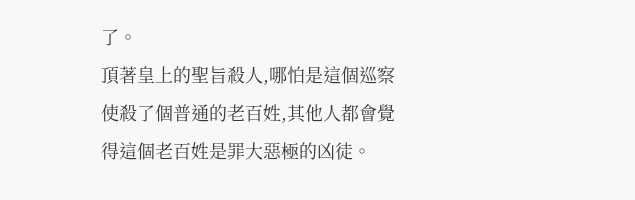了。
頂著皇上的聖旨殺人,哪怕是這個巡察使殺了個普通的老百姓,其他人都會覺得這個老百姓是罪大惡極的凶徒。